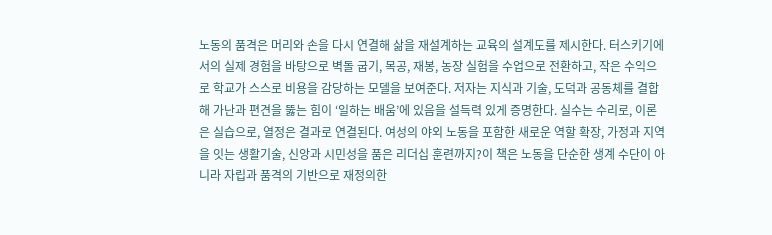노동의 품격은 머리와 손을 다시 연결해 삶을 재설계하는 교육의 설계도를 제시한다. 터스키기에서의 실제 경험을 바탕으로 벽돌 굽기, 목공, 재봉, 농장 실험을 수업으로 전환하고, 작은 수익으로 학교가 스스로 비용을 감당하는 모델을 보여준다. 저자는 지식과 기술, 도덕과 공동체를 결합해 가난과 편견을 뚫는 힘이 ‘일하는 배움’에 있음을 설득력 있게 증명한다. 실수는 수리로, 이론은 실습으로, 열정은 결과로 연결된다. 여성의 야외 노동을 포함한 새로운 역할 확장, 가정과 지역을 잇는 생활기술, 신앙과 시민성을 품은 리더십 훈련까지?이 책은 노동을 단순한 생계 수단이 아니라 자립과 품격의 기반으로 재정의한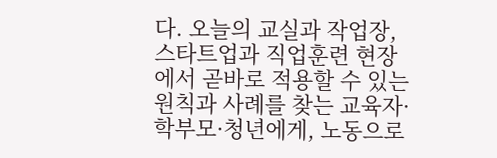다. 오늘의 교실과 작업장, 스타트업과 직업훈련 현장에서 곧바로 적용할 수 있는 원칙과 사례를 찾는 교육자·학부모·청년에게, 노동으로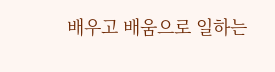배우고 배움으로 일하는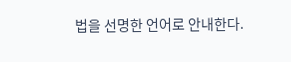법을 선명한 언어로 안내한다.